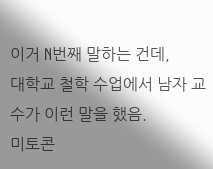이거 N번째 말하는 건데,
대학교 철학 수업에서 남자 교수가 이런 말을 했음.
미토콘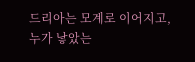드리아는 모계로 이어지고,
누가 낳았는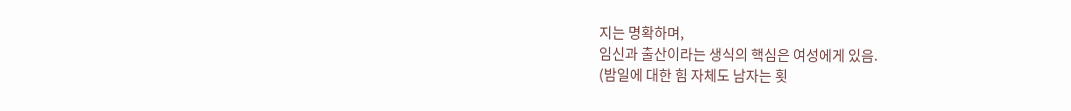지는 명확하며,
임신과 출산이라는 생식의 핵심은 여성에게 있음.
(밤일에 대한 힘 자체도 남자는 횟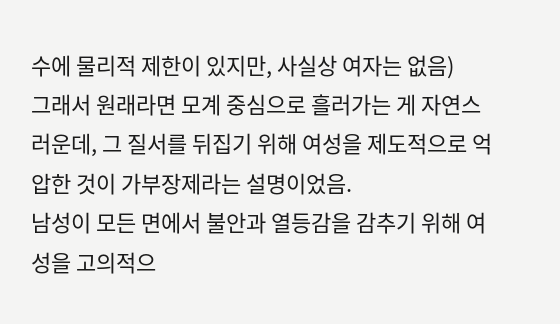수에 물리적 제한이 있지만, 사실상 여자는 없음)
그래서 원래라면 모계 중심으로 흘러가는 게 자연스러운데, 그 질서를 뒤집기 위해 여성을 제도적으로 억압한 것이 가부장제라는 설명이었음.
남성이 모든 면에서 불안과 열등감을 감추기 위해 여성을 고의적으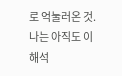로 억눌러온 것.
나는 아직도 이 해석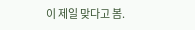이 제일 맞다고 봄.